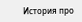История про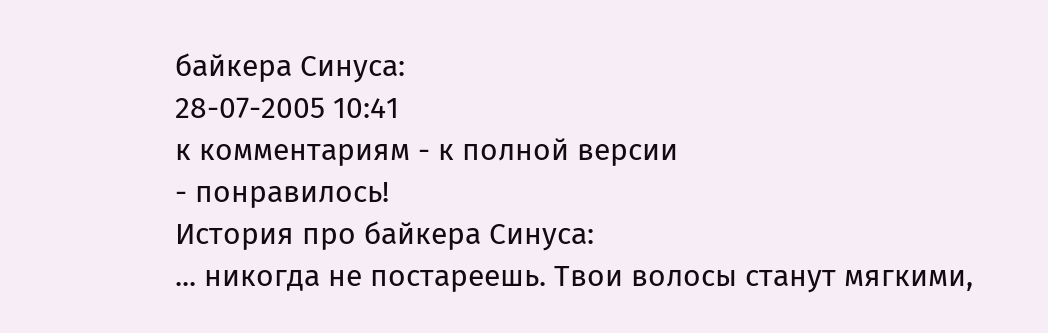байкера Синуса:
28-07-2005 10:41
к комментариям - к полной версии
- понравилось!
История про байкера Синуса:
... никогда не постареешь. Твои волосы станут мягкими,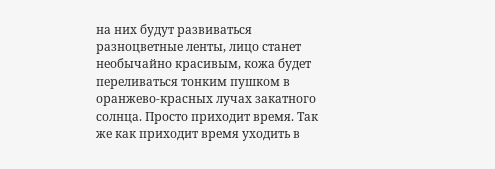на них будут развиваться разноцветные ленты, лицо станет необычайно красивым, кожа будет переливаться тонким пушком в оранжево-красных лучах закатного солнца. Просто приходит время. Так же как приходит время уходить в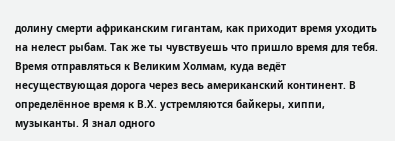долину смерти африканским гигантам, как приходит время уходить на нелест рыбам. Так же ты чувствуешь что пришло время для тебя. Время отправляться к Великим Холмам, куда ведёт несуществующая дорога через весь американский континент. В определённое время к В.Х. устремляются байкеры, хиппи, музыканты. Я знал одного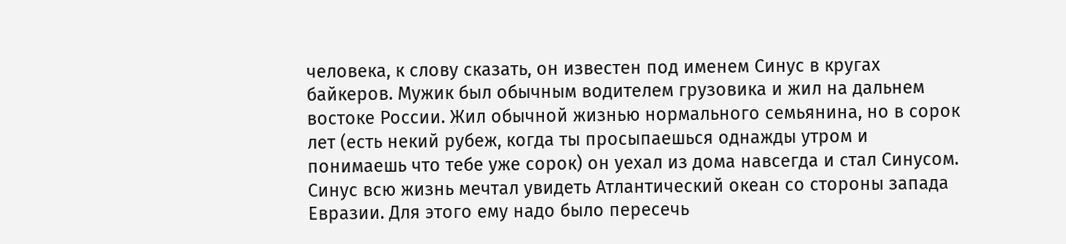человека, к слову сказать, он известен под именем Синус в кругах байкеров. Мужик был обычным водителем грузовика и жил на дальнем востоке России. Жил обычной жизнью нормального семьянина, но в сорок лет (есть некий рубеж, когда ты просыпаешься однажды утром и понимаешь что тебе уже сорок) он уехал из дома навсегда и стал Синусом. Синус всю жизнь мечтал увидеть Атлантический океан со стороны запада Евразии. Для этого ему надо было пересечь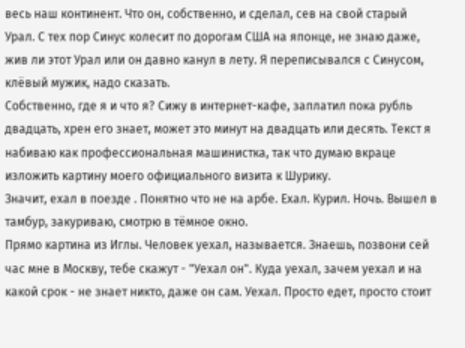весь наш континент. Что он, собственно, и сделал, сев на свой старый Урал. С тех пор Синус колесит по дорогам США на японце, не знаю даже, жив ли этот Урал или он давно канул в лету. Я переписывался с Синусом, клёвый мужик, надо сказать.
Собственно, где я и что я? Сижу в интернет-кафе, заплатил пока рубль двадцать, хрен его знает, может это минут на двадцать или десять. Текст я набиваю как профессиональная машинистка, так что думаю вкраце изложить картину моего официального визита к Шурику.
Значит, ехал в поезде . Понятно что не на арбе. Ехал. Курил. Ночь. Вышел в тамбур, закуриваю, смотрю в тёмное окно.
Прямо картина из Иглы. Человек уехал, называется. Знаешь, позвони сей час мне в Москву, тебе скажут - "Уехал он". Куда уехал, зачем уехал и на какой срок - не знает никто, даже он сам. Уехал. Просто едет, просто стоит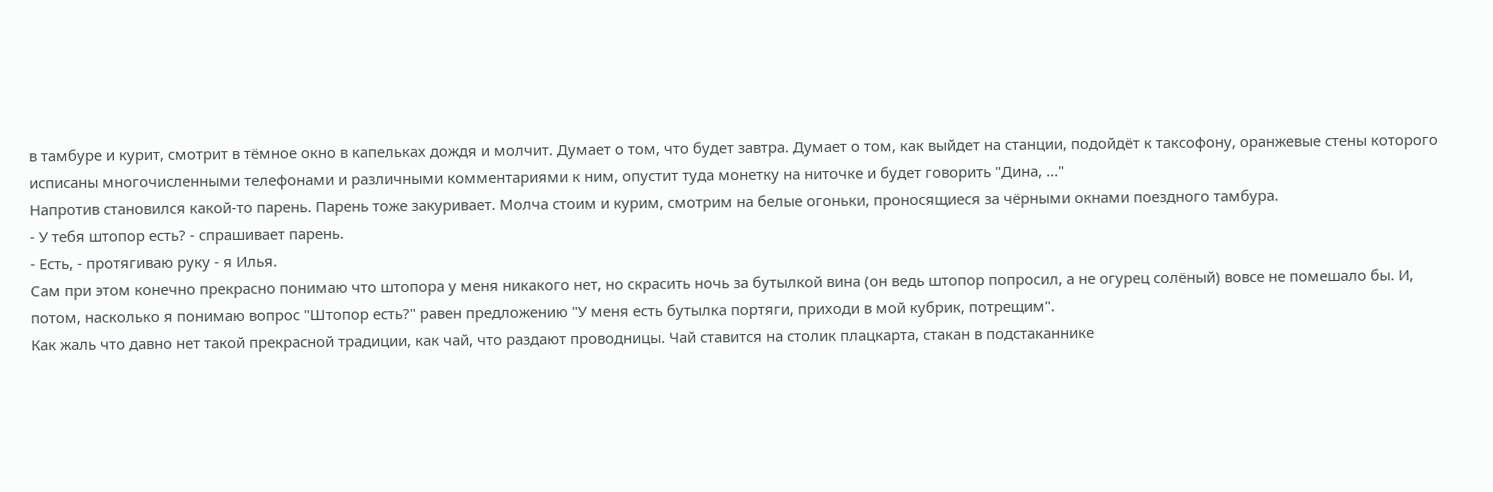в тамбуре и курит, смотрит в тёмное окно в капельках дождя и молчит. Думает о том, что будет завтра. Думает о том, как выйдет на станции, подойдёт к таксофону, оранжевые стены которого исписаны многочисленными телефонами и различными комментариями к ним, опустит туда монетку на ниточке и будет говорить "Дина, ..."
Напротив становился какой-то парень. Парень тоже закуривает. Молча стоим и курим, смотрим на белые огоньки, проносящиеся за чёрными окнами поездного тамбура.
- У тебя штопор есть? - спрашивает парень.
- Есть, - протягиваю руку - я Илья.
Сам при этом конечно прекрасно понимаю что штопора у меня никакого нет, но скрасить ночь за бутылкой вина (он ведь штопор попросил, а не огурец солёный) вовсе не помешало бы. И, потом, насколько я понимаю вопрос "Штопор есть?" равен предложению "У меня есть бутылка портяги, приходи в мой кубрик, потрещим".
Как жаль что давно нет такой прекрасной традиции, как чай, что раздают проводницы. Чай ставится на столик плацкарта, стакан в подстаканнике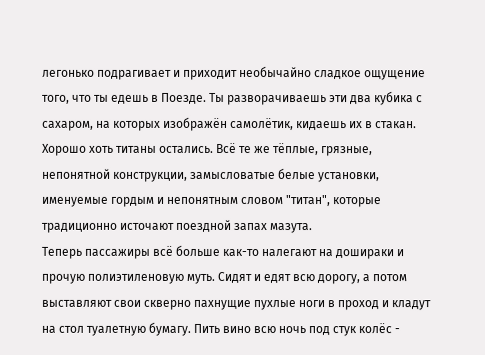легонько подрагивает и приходит необычайно сладкое ощущение того, что ты едешь в Поезде. Ты разворачиваешь эти два кубика с сахаром, на которых изображён самолётик, кидаешь их в стакан. Хорошо хоть титаны остались. Всё те же тёплые, грязные, непонятной конструкции, замысловатые белые установки, именуемые гордым и непонятным словом "титан", которые традиционно источают поездной запах мазута.
Теперь пассажиры всё больше как-то налегают на дошираки и прочую полиэтиленовую муть. Сидят и едят всю дорогу, а потом выставляют свои скверно пахнущие пухлые ноги в проход и кладут на стол туалетную бумагу. Пить вино всю ночь под стук колёс -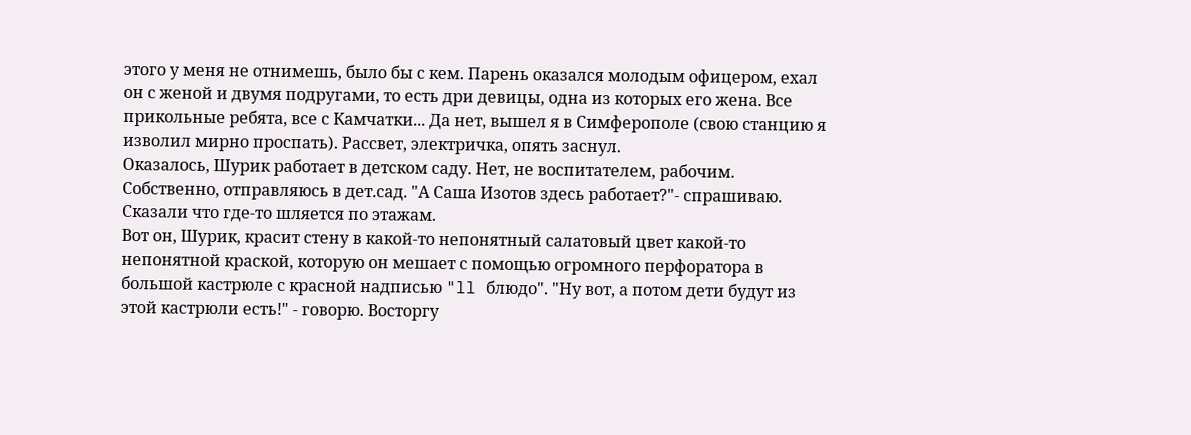этого у меня не отнимешь, было бы с кем. Парень оказался молодым офицером, ехал он с женой и двумя подругами, то есть дри девицы, одна из которых его жена. Все прикольные ребята, все с Камчатки... Да нет, вышел я в Симферополе (свою станцию я изволил мирно проспать). Рассвет, электричка, опять заснул.
Оказалось, Шурик работает в детском саду. Нет, не воспитателем, рабочим. Собственно, отправляюсь в дет.сад. "А Саша Изотов здесь работает?"- спрашиваю. Сказали что где-то шляется по этажам.
Вот он, Шурик, красит стену в какой-то непонятный салатовый цвет какой-то непонятной краской, которую он мешает с помощью огромного перфоратора в большой кастрюле с красной надписью "ll блюдо". "Ну вот, а потом дети будут из этой кастрюли есть!" - говорю. Восторгу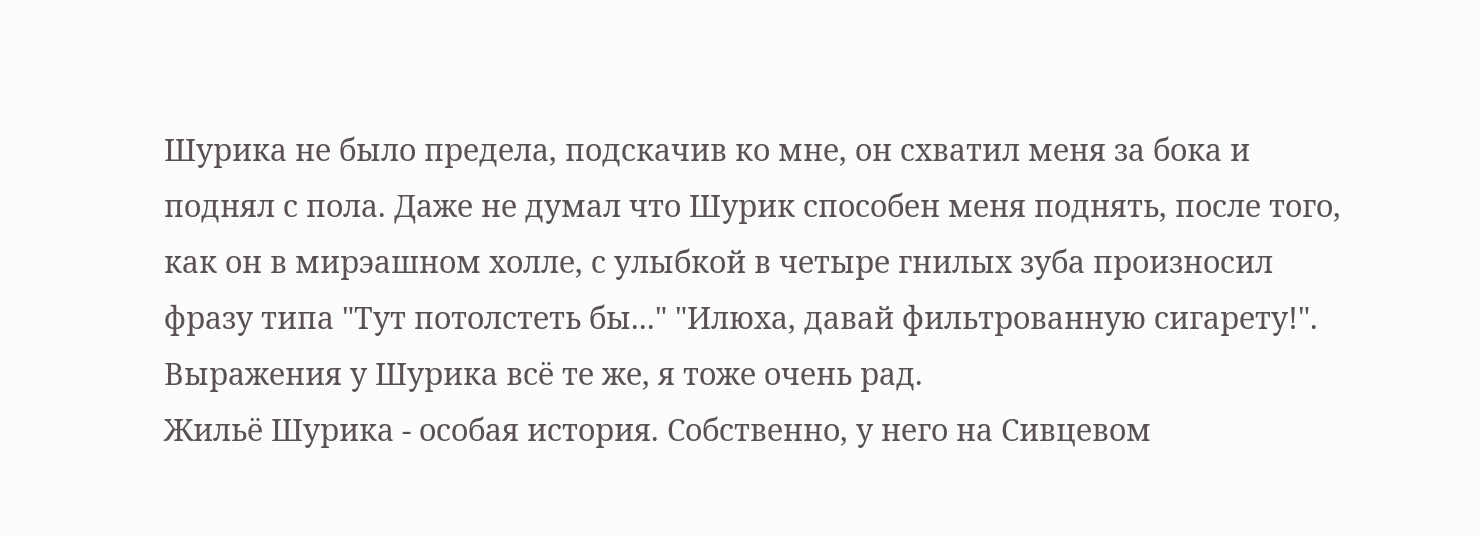Шурика не было предела, подскачив ко мне, он схватил меня за бока и поднял с пола. Даже не думал что Шурик способен меня поднять, после того, как он в мирэашном холле, с улыбкой в четыре гнилых зуба произносил фразу типа "Тут потолстеть бы..." "Илюха, давай фильтрованную сигарету!". Выражения у Шурика всё те же, я тоже очень рад.
Жильё Шурика - особая история. Собственно, у него на Сивцевом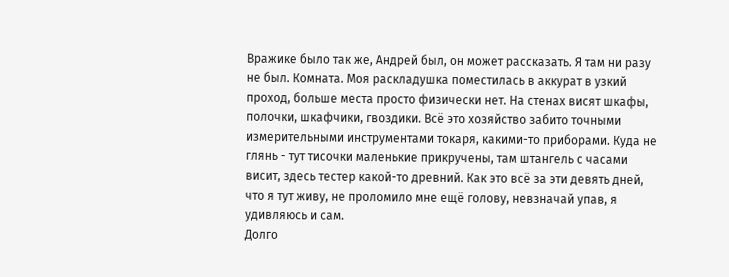Вражике было так же, Андрей был, он может рассказать. Я там ни разу не был. Комната. Моя раскладушка поместилась в аккурат в узкий проход, больше места просто физически нет. На стенах висят шкафы, полочки, шкафчики, гвоздики. Всё это хозяйство забито точными измерительными инструментами токаря, какими-то приборами. Куда не глянь - тут тисочки маленькие прикручены, там штангель с часами висит, здесь тестер какой-то древний. Как это всё за эти девять дней, что я тут живу, не проломило мне ещё голову, невзначай упав, я удивляюсь и сам.
Долго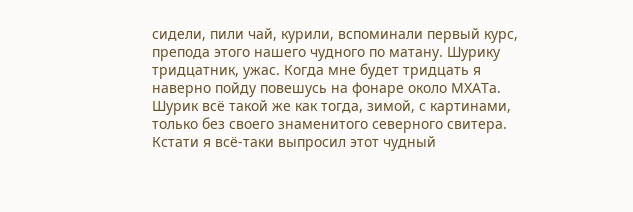сидели, пили чай, курили, вспоминали первый курс, препода этого нашего чудного по матану. Шурику тридцатник, ужас. Когда мне будет тридцать я наверно пойду повешусь на фонаре около МХАТа. Шурик всё такой же как тогда, зимой, с картинами, только без своего знаменитого северного свитера. Кстати я всё-таки выпросил этот чудный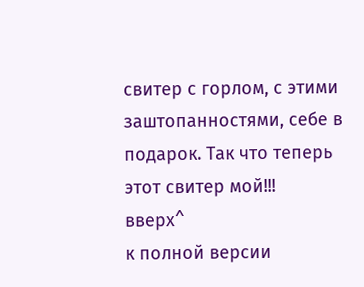свитер с горлом, с этими заштопанностями, себе в подарок. Так что теперь этот свитер мой!!!
вверх^
к полной версии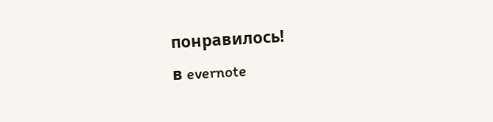понравилось!
в evernote